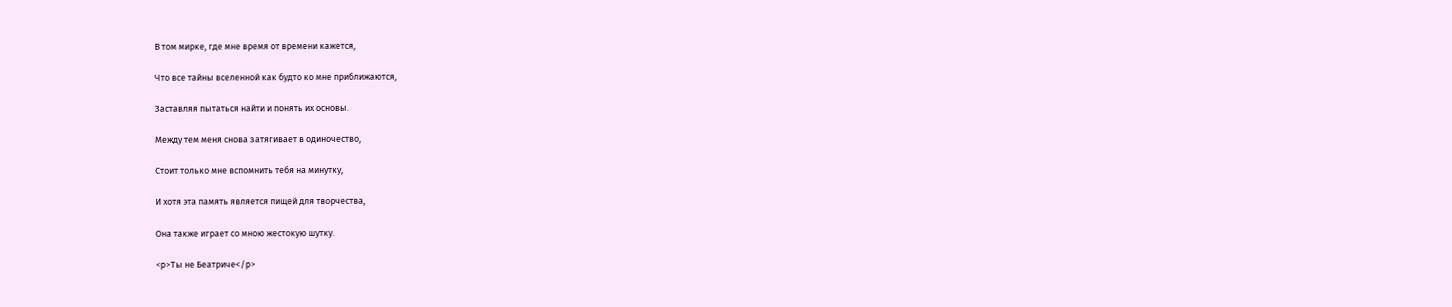В том мирке, где мне время от времени кажется,

Что все тайны вселенной как будто ко мне приближаются,

Заставляя пытаться найти и понять их основы.

Между тем меня снова затягивает в одиночество,

Стоит только мне вспомнить тебя на минутку,

И хотя эта память является пищей для творчества,

Она также играет со мною жестокую шутку.

<p>Ты не Беатриче</p>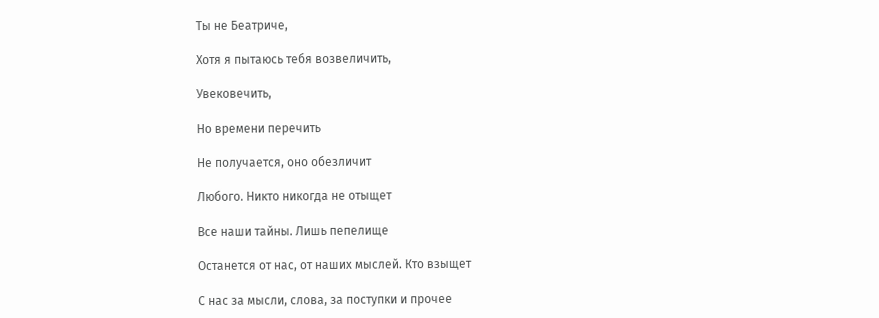Ты не Беатриче,

Хотя я пытаюсь тебя возвеличить,

Увековечить,

Но времени перечить

Не получается, оно обезличит

Любого. Никто никогда не отыщет

Все наши тайны. Лишь пепелище

Останется от нас, от наших мыслей. Кто взыщет

С нас за мысли, слова, за поступки и прочее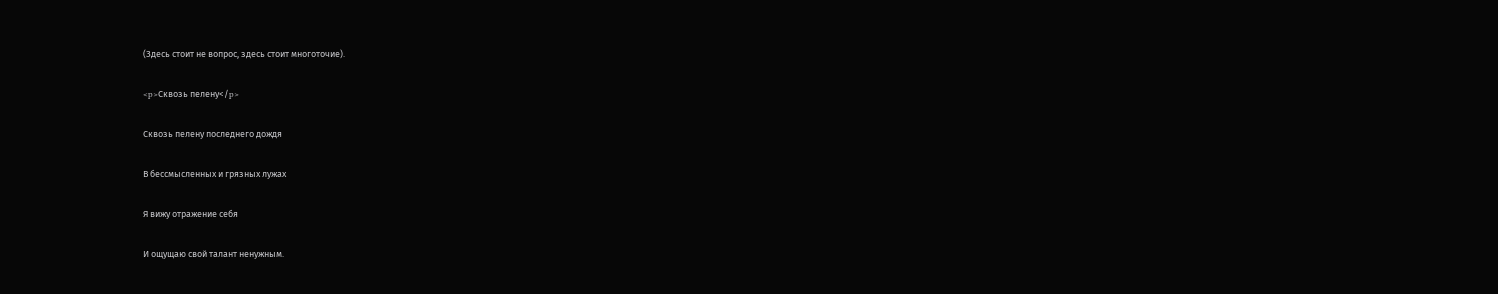(Здесь стоит не вопрос, здесь стоит многоточие).

<p>Сквозь пелену</p>

Сквозь пелену последнего дождя

В бессмысленных и грязных лужах

Я вижу отражение себя

И ощущаю свой талант ненужным.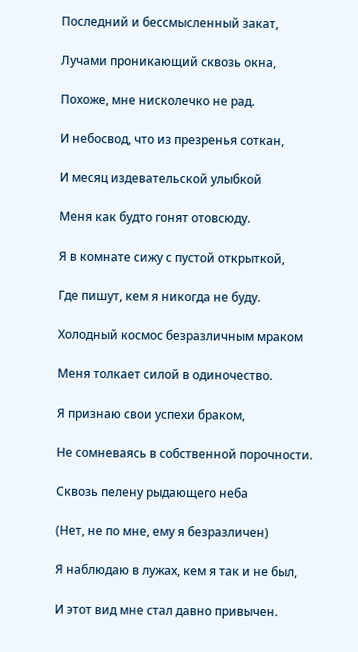Последний и бессмысленный закат,

Лучами проникающий сквозь окна,

Похоже, мне нисколечко не рад.

И небосвод, что из презренья соткан,

И месяц издевательской улыбкой

Меня как будто гонят отовсюду.

Я в комнате сижу с пустой открыткой,

Где пишут, кем я никогда не буду.

Холодный космос безразличным мраком

Меня толкает силой в одиночество.

Я признаю свои успехи браком,

Не сомневаясь в собственной порочности.

Сквозь пелену рыдающего неба

(Нет, не по мне, ему я безразличен)

Я наблюдаю в лужах, кем я так и не был,

И этот вид мне стал давно привычен.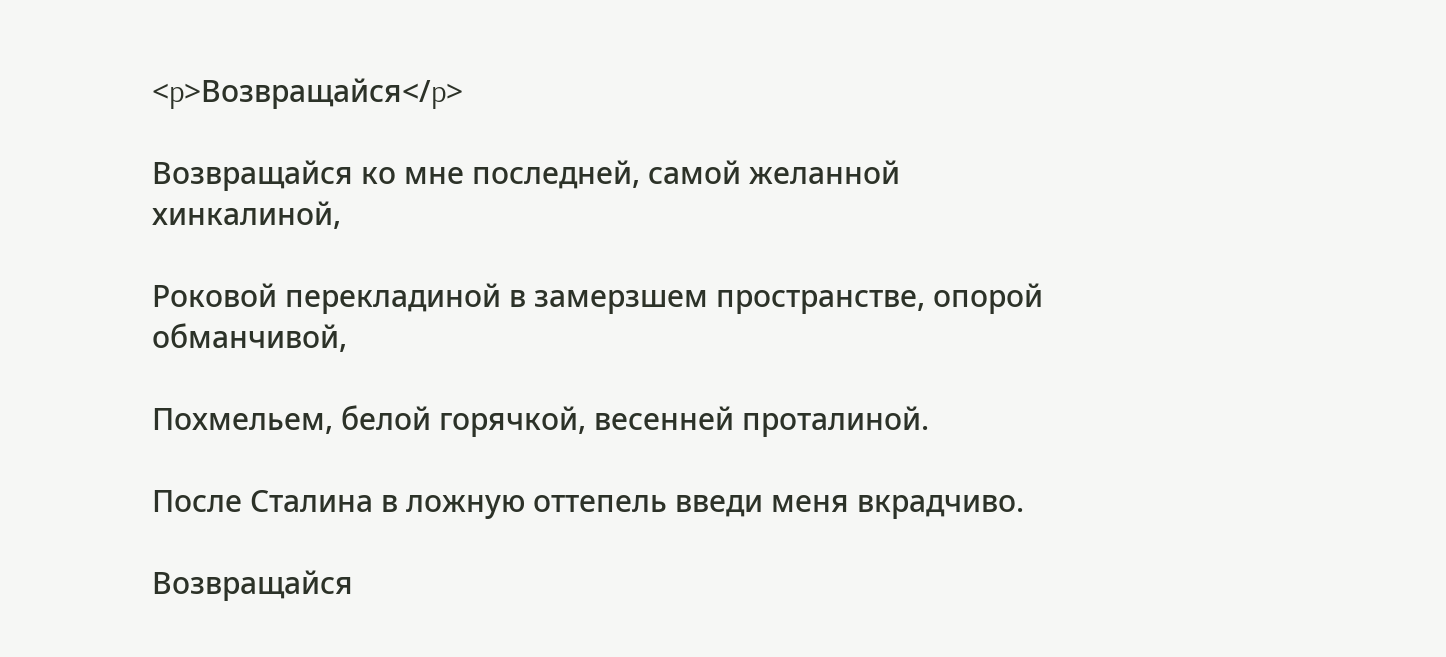<p>Возвращайся</p>

Возвращайся ко мне последней, самой желанной хинкалиной,

Роковой перекладиной в замерзшем пространстве, опорой обманчивой,

Похмельем, белой горячкой, весенней проталиной.

После Сталина в ложную оттепель введи меня вкрадчиво.

Возвращайся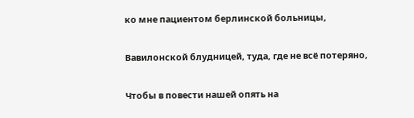ко мне пациентом берлинской больницы,

Вавилонской блудницей, туда, где не всё потеряно,

Чтобы в повести нашей опять на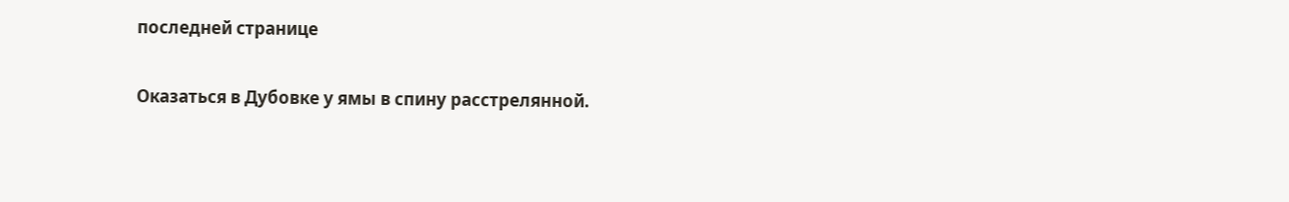последней странице

Оказаться в Дубовке у ямы в спину расстрелянной.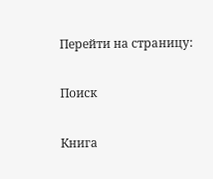Перейти на страницу:

Поиск

Книга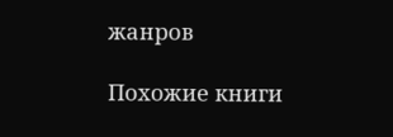жанров

Похожие книги